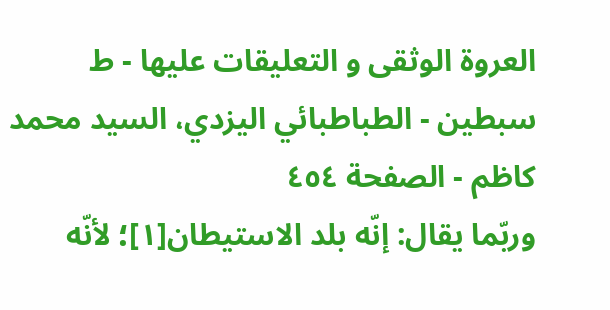العروة الوثقی و التعليقات عليها - ط سبطین - الطباطبائي اليزدي، السيد محمد كاظم - الصفحة ٤٥٤
وربّما یقال: إنّه بلد الاستیطان[١]؛ لأنّه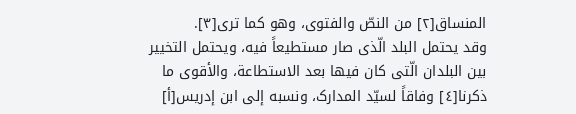المنساق[٢] من النصّ والفتوی، وهو کما تری[٣].
وقد یحتمل البلد الّذی صار مستطیعاً فیه، ویحتمل التخییر بین البلدان الّتی کان فیها بعد الاستطاعة، والأقوی ما ذکرنا[٤] وفاقاً لسیّد المدارک، ونسبه إلی ابن إدریس[أ]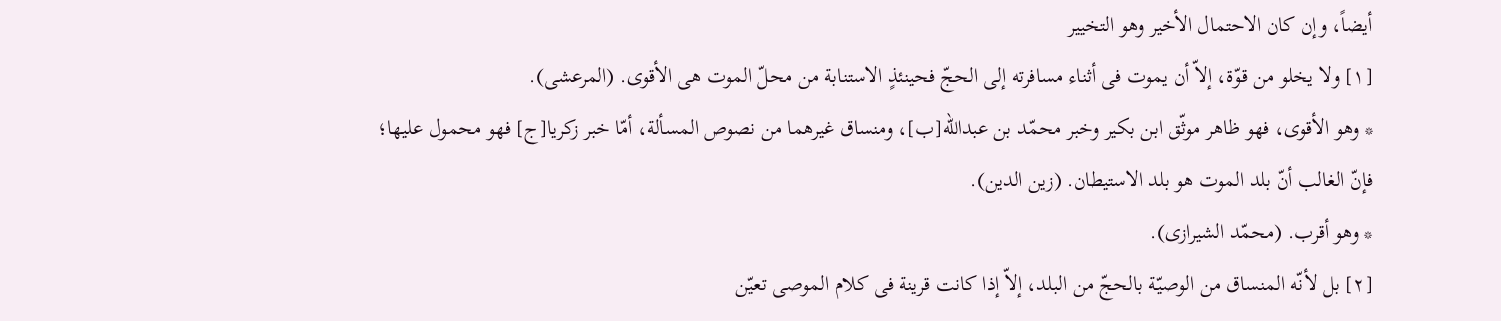أیضاً، وإن کان الاحتمال الأخیر وهو التخییر
[١] ولا یخلو من قوّة، إلاّ أن یموت فی أثناء مسافرته إلی الحجّ فحینئذٍ الاستنابة من محلّ الموت هی الأقوی. (المرعشی).
* وهو الأقوی، فهو ظاهر موثّق ابن بکیر وخبر محمّد بن عبداللّه[ب]، ومنساق غیرهما من نصوص المسألة، أمّا خبر زکریا[ج] فهو محمول علیها؛ فإنّ الغالب أنّ بلد الموت هو بلد الاستیطان. (زین الدین).
* وهو أقرب. (محمّد الشیرازی).
[٢] بل لأنّه المنساق من الوصیّة بالحجّ من البلد، إلاّ إذا کانت قرینة فی کلام الموصی تعیّن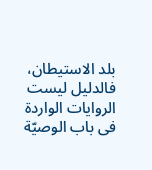بلد الاستیطان، فالدلیل لیست الروایات الواردة فی باب الوصیّة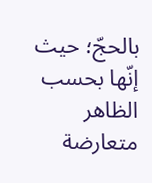بالحجّ؛ حیث إنّها بحسب الظاهر متعارضة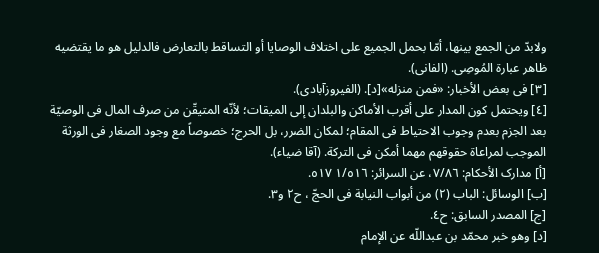ولابدّ من الجمع بینها، أمّا بحمل الجمیع علی اختلاف الوصایا أو التساقط بالتعارض فالدلیل هو ما یقتضیه ظاهر عبارة المُوصِی. (الفانی).
[٣] فی بعض الأخبار: «فمن منزله»[د]. (الفیروزآبادی).
[٤] ویحتمل کون المدار علی أقرب الأماکن والبلدان إلی المیقات؛ لأنّه المتیقّن من صرف المال فی الوصیّة بعد الجزم بعدم وجوب الاحتیاط فی المقام؛ لمکان الضرر، بل الحرج؛ خصوصاً مع وجود الصغار فی الورثة الموجب لمراعاة حقوقهم مهما أمکن فی الترکة. (آقا ضیاء).
[أ] مدارک الأحکام: ٧/٨٦، عن السرائر: ١/٥١٦ ٥١٧.
[ب] الوسائل: الباب (٢) من أبواب النیابة فی الحجّ ، ح٢ و٣.
[ج] المصدر السابق: ح٤.
[د] وهو خبر محمّد بن عبداللّه عن الإمام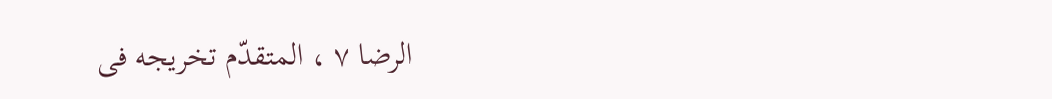الرضا ٧ ، المتقدّم تخریجه فی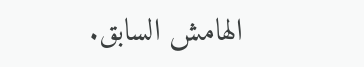الهامش السابق.